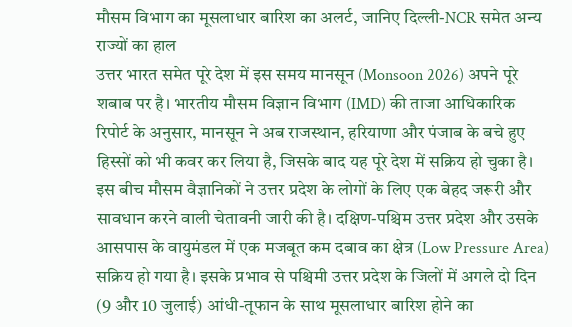मौसम विभाग का मूसलाधार बारिश का अलर्ट, जानिए दिल्ली-NCR समेत अन्य राज्यों का हाल
उत्तर भारत समेत पूरे देश में इस समय मानसून (Monsoon 2026) अपने पूरे शबाब पर है। भारतीय मौसम विज्ञान विभाग (IMD) की ताजा आधिकारिक रिपोर्ट के अनुसार, मानसून ने अब राजस्थान, हरियाणा और पंजाब के बचे हुए हिस्सों को भी कवर कर लिया है, जिसके बाद यह पूरे देश में सक्रिय हो चुका है। इस बीच मौसम वैज्ञानिकों ने उत्तर प्रदेश के लोगों के लिए एक बेहद जरूरी और सावधान करने वाली चेतावनी जारी की है। दक्षिण-पश्चिम उत्तर प्रदेश और उसके आसपास के वायुमंडल में एक मजबूत कम दबाव का क्षेत्र (Low Pressure Area) सक्रिय हो गया है। इसके प्रभाव से पश्चिमी उत्तर प्रदेश के जिलों में अगले दो दिन (9 और 10 जुलाई) आंधी-तूफान के साथ मूसलाधार बारिश होने का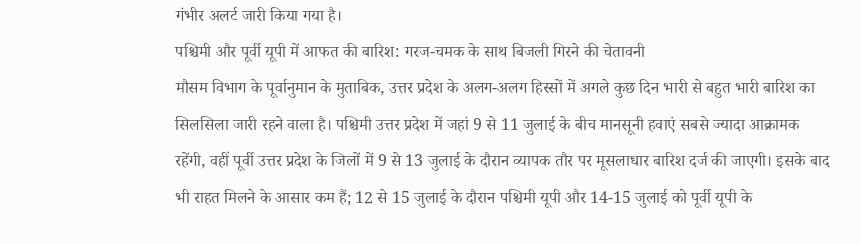गंभीर अलर्ट जारी किया गया है।
पश्चिमी और पूर्वी यूपी में आफत की बारिश: गरज-चमक के साथ बिजली गिरने की चेतावनी
मौसम विभाग के पूर्वानुमान के मुताबिक, उत्तर प्रदेश के अलग-अलग हिस्सों में अगले कुछ दिन भारी से बहुत भारी बारिश का सिलसिला जारी रहने वाला है। पश्चिमी उत्तर प्रदेश में जहां 9 से 11 जुलाई के बीच मानसूनी हवाएं सबसे ज्यादा आक्रामक रहेंगी, वहीं पूर्वी उत्तर प्रदेश के जिलों में 9 से 13 जुलाई के दौरान व्यापक तौर पर मूसलाधार बारिश दर्ज की जाएगी। इसके बाद भी राहत मिलने के आसार कम हैं; 12 से 15 जुलाई के दौरान पश्चिमी यूपी और 14-15 जुलाई को पूर्वी यूपी के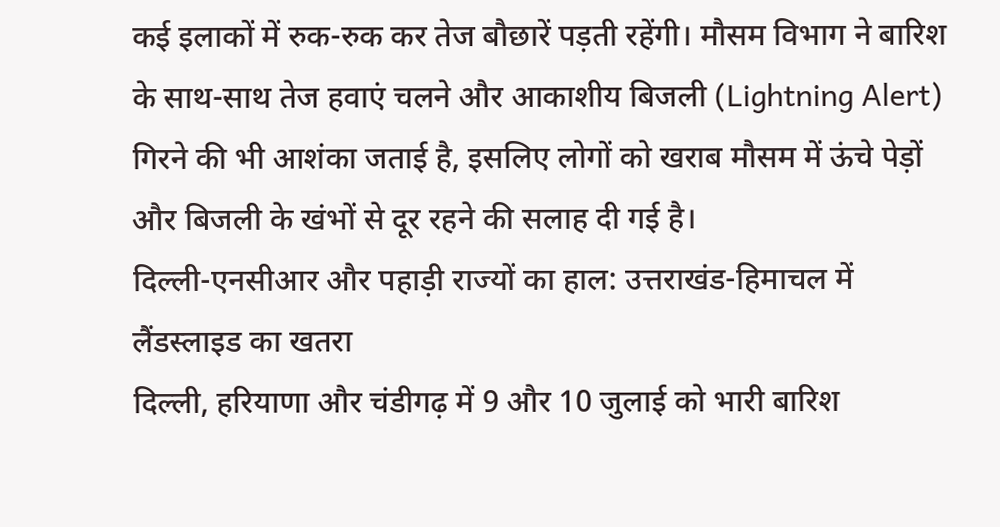कई इलाकों में रुक-रुक कर तेज बौछारें पड़ती रहेंगी। मौसम विभाग ने बारिश के साथ-साथ तेज हवाएं चलने और आकाशीय बिजली (Lightning Alert) गिरने की भी आशंका जताई है, इसलिए लोगों को खराब मौसम में ऊंचे पेड़ों और बिजली के खंभों से दूर रहने की सलाह दी गई है।
दिल्ली-एनसीआर और पहाड़ी राज्यों का हाल: उत्तराखंड-हिमाचल में लैंडस्लाइड का खतरा
दिल्ली, हरियाणा और चंडीगढ़ में 9 और 10 जुलाई को भारी बारिश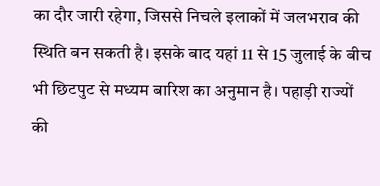का दौर जारी रहेगा, जिससे निचले इलाकों में जलभराव की स्थिति बन सकती है। इसके बाद यहां 11 से 15 जुलाई के बीच भी छिटपुट से मध्यम बारिश का अनुमान है। पहाड़ी राज्यों की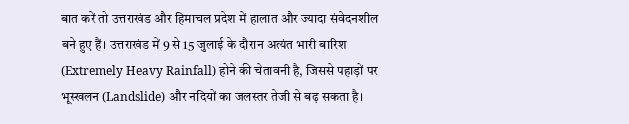बात करें तो उत्तराखंड और हिमाचल प्रदेश में हालात और ज्यादा संवेदनशील बने हुए हैं। उत्तराखंड में 9 से 15 जुलाई के दौरान अत्यंत भारी बारिश (Extremely Heavy Rainfall) होने की चेतावनी है, जिससे पहाड़ों पर भूस्खलन (Landslide) और नदियों का जलस्तर तेजी से बढ़ सकता है।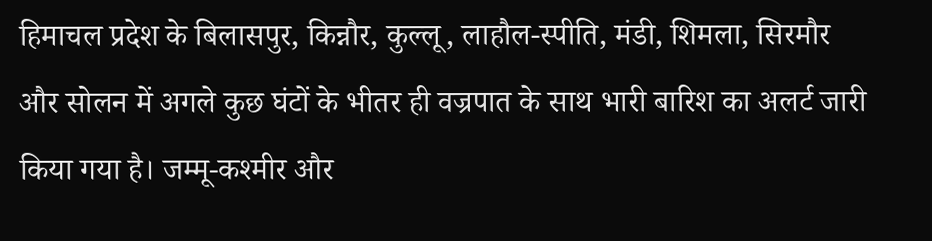हिमाचल प्रदेश के बिलासपुर, किन्नौर, कुल्लू, लाहौल-स्पीति, मंडी, शिमला, सिरमौर और सोलन में अगले कुछ घंटों के भीतर ही वज्रपात के साथ भारी बारिश का अलर्ट जारी किया गया है। जम्मू-कश्मीर और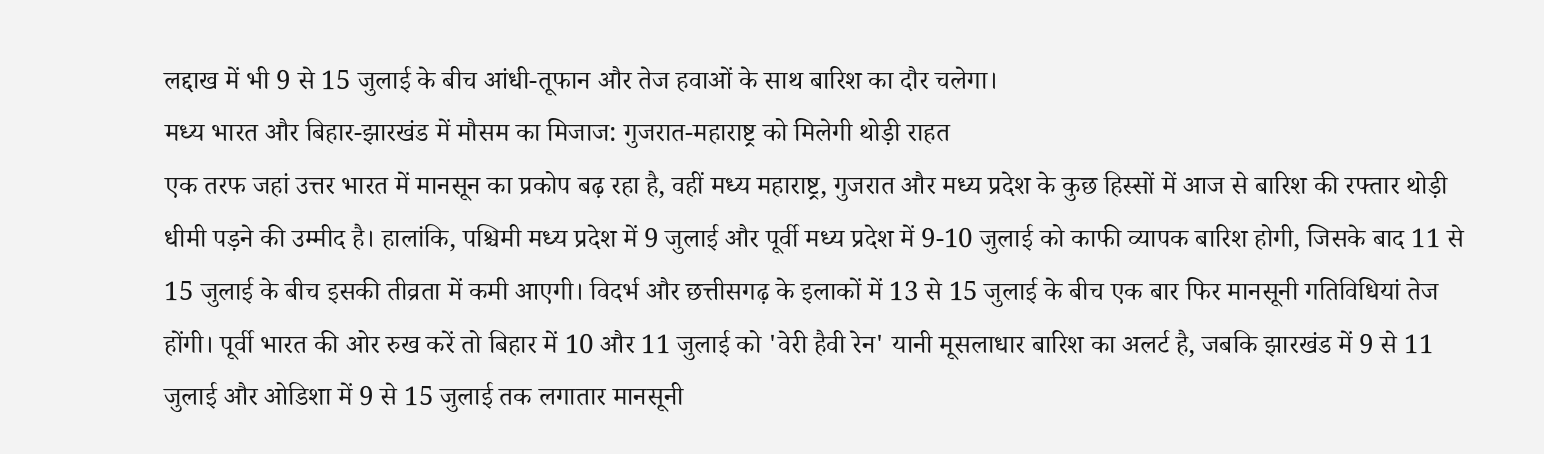लद्दाख में भी 9 से 15 जुलाई के बीच आंधी-तूफान और तेज हवाओं के साथ बारिश का दौर चलेगा।
मध्य भारत और बिहार-झारखंड में मौसम का मिजाज: गुजरात-महाराष्ट्र को मिलेगी थोड़ी राहत
एक तरफ जहां उत्तर भारत में मानसून का प्रकोप बढ़ रहा है, वहीं मध्य महाराष्ट्र, गुजरात और मध्य प्रदेश के कुछ हिस्सों में आज से बारिश की रफ्तार थोड़ी धीमी पड़ने की उम्मीद है। हालांकि, पश्चिमी मध्य प्रदेश में 9 जुलाई और पूर्वी मध्य प्रदेश में 9-10 जुलाई को काफी व्यापक बारिश होगी, जिसके बाद 11 से 15 जुलाई के बीच इसकी तीव्रता में कमी आएगी। विदर्भ और छत्तीसगढ़ के इलाकों में 13 से 15 जुलाई के बीच एक बार फिर मानसूनी गतिविधियां तेज होंगी। पूर्वी भारत की ओर रुख करें तो बिहार में 10 और 11 जुलाई को 'वेरी हैवी रेन' यानी मूसलाधार बारिश का अलर्ट है, जबकि झारखंड में 9 से 11 जुलाई और ओडिशा में 9 से 15 जुलाई तक लगातार मानसूनी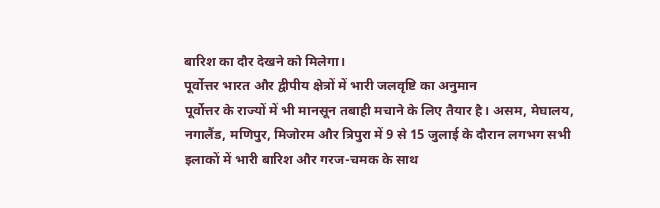बारिश का दौर देखने को मिलेगा।
पूर्वोत्तर भारत और द्वीपीय क्षेत्रों में भारी जलवृष्टि का अनुमान
पूर्वोत्तर के राज्यों में भी मानसून तबाही मचाने के लिए तैयार है। असम, मेघालय, नगालैंड, मणिपुर, मिजोरम और त्रिपुरा में 9 से 15 जुलाई के दौरान लगभग सभी इलाकों में भारी बारिश और गरज-चमक के साथ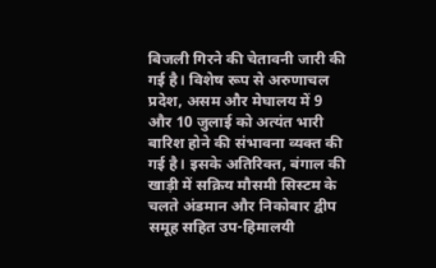बिजली गिरने की चेतावनी जारी की गई है। विशेष रूप से अरुणाचल प्रदेश, असम और मेघालय में 9 और 10 जुलाई को अत्यंत भारी बारिश होने की संभावना व्यक्त की गई है। इसके अतिरिक्त, बंगाल की खाड़ी में सक्रिय मौसमी सिस्टम के चलते अंडमान और निकोबार द्वीप समूह सहित उप-हिमालयी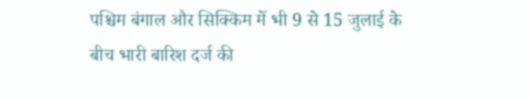पश्चिम बंगाल और सिक्किम में भी 9 से 15 जुलाई के बीच भारी बारिश दर्ज की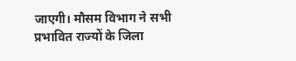जाएगी। मौसम विभाग ने सभी प्रभावित राज्यों के जिला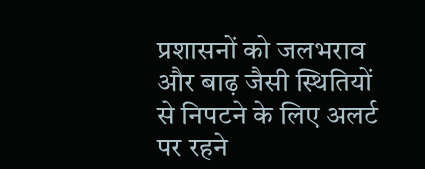प्रशासनों को जलभराव और बाढ़ जैसी स्थितियों से निपटने के लिए अलर्ट पर रहने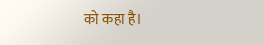को कहा है।